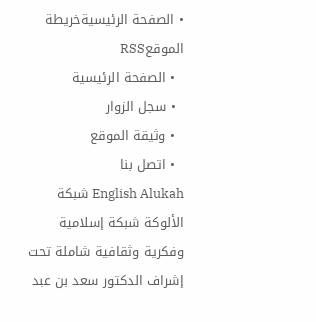• الصفحة الرئيسيةخريطة الموقعRSS
  • الصفحة الرئيسية
  • سجل الزوار
  • وثيقة الموقع
  • اتصل بنا
English Alukah شبكة الألوكة شبكة إسلامية وفكرية وثقافية شاملة تحت إشراف الدكتور سعد بن عبد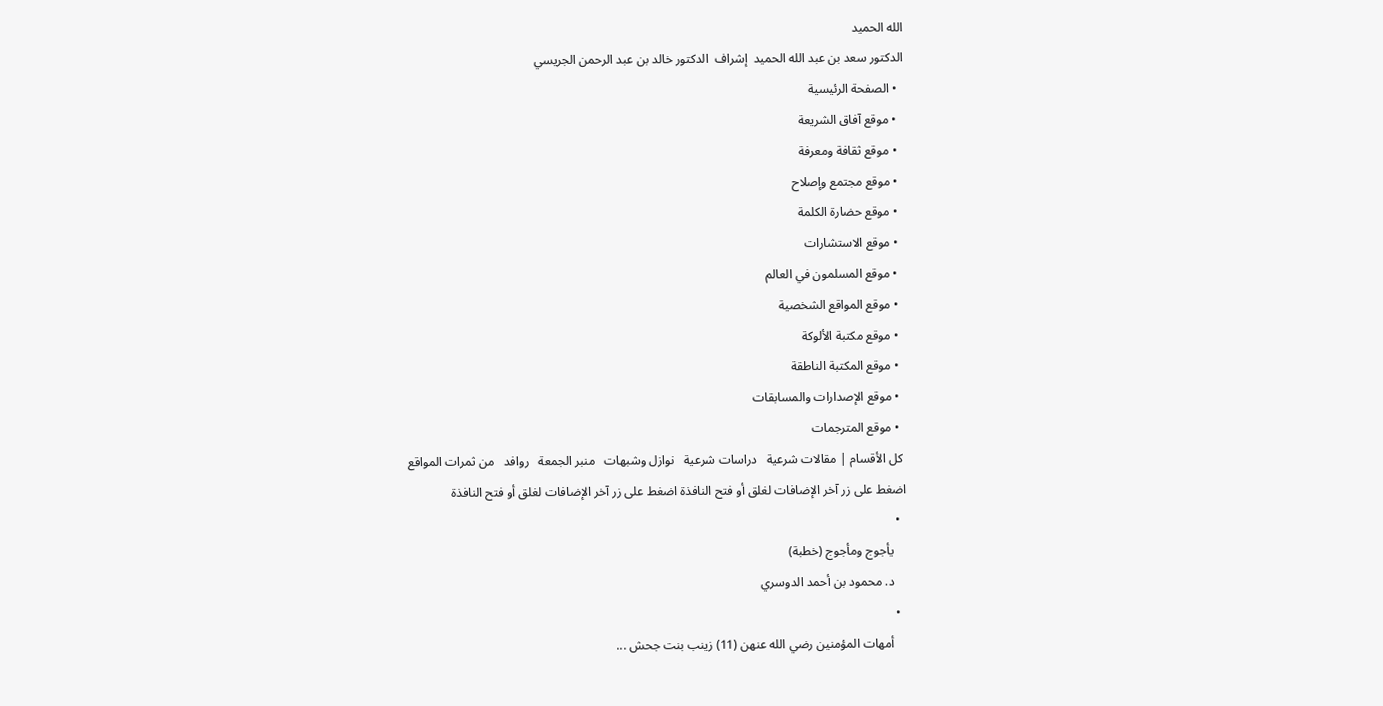الله الحميد
الدكتور سعد بن عبد الله الحميد  إشراف  الدكتور خالد بن عبد الرحمن الجريسي
  • الصفحة الرئيسية
  • موقع آفاق الشريعة
  • موقع ثقافة ومعرفة
  • موقع مجتمع وإصلاح
  • موقع حضارة الكلمة
  • موقع الاستشارات
  • موقع المسلمون في العالم
  • موقع المواقع الشخصية
  • موقع مكتبة الألوكة
  • موقع المكتبة الناطقة
  • موقع الإصدارات والمسابقات
  • موقع المترجمات
 كل الأقسام | مقالات شرعية   دراسات شرعية   نوازل وشبهات   منبر الجمعة   روافد   من ثمرات المواقع
اضغط على زر آخر الإضافات لغلق أو فتح النافذة اضغط على زر آخر الإضافات لغلق أو فتح النافذة
  •
    يأجوج ومأجوج (خطبة)
    د. محمود بن أحمد الدوسري
  •
    أمهات المؤمنين رضي الله عنهن (11) زينب بنت جحش ...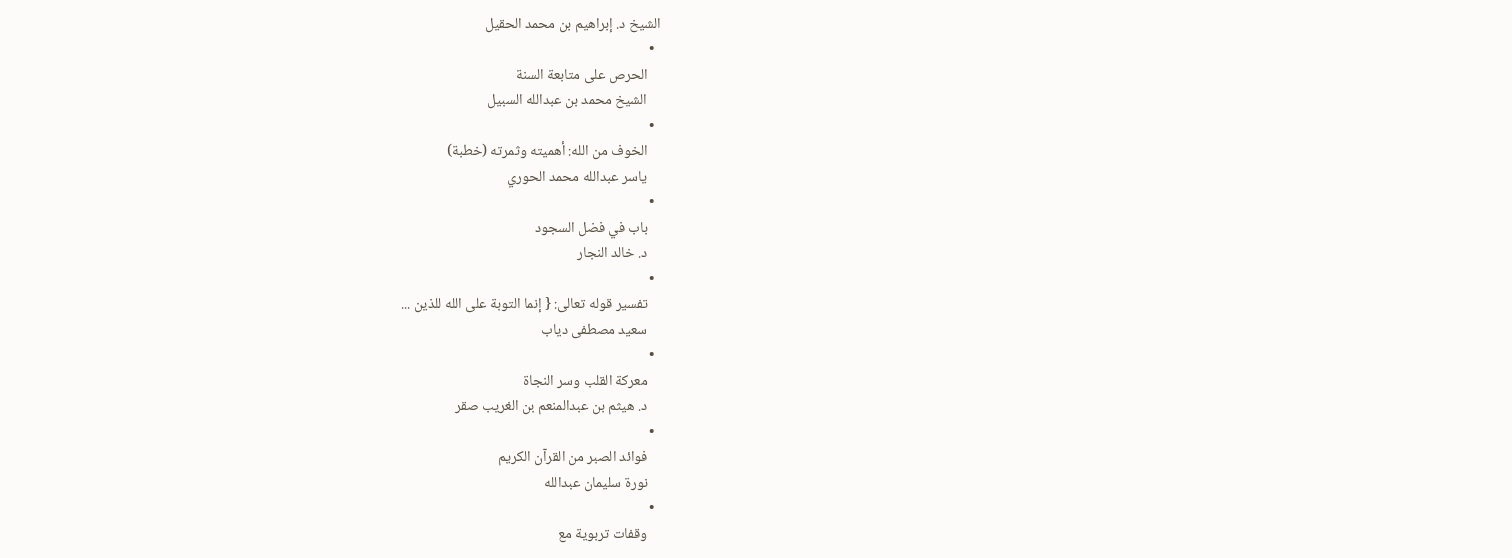الشيخ د. إبراهيم بن محمد الحقيل
  •
    الحرص على متابعة السنة
    الشيخ محمد بن عبدالله السبيل
  •
    الخوف من الله: أهميته وثمرته (خطبة)
    ياسر عبدالله محمد الحوري
  •
    باب في فضل السجود
    د. خالد النجار
  •
    تفسير قوله تعالى: { إنما التوبة على الله للذين ...
    سعيد مصطفى دياب
  •
    معركة القلب وسر النجاة
    د. هيثم بن عبدالمنعم بن الغريب صقر
  •
    فوائد الصبر من القرآن الكريم
    نورة سليمان عبدالله
  •
    وقفات تربوية مع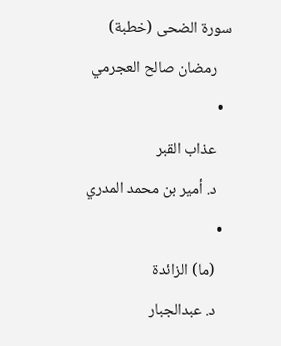سورة الضحى (خطبة)
    رمضان صالح العجرمي
  •
    عذاب القبر
    د. أمير بن محمد المدري
  •
    (ما) الزائدة
    د. عبدالجبار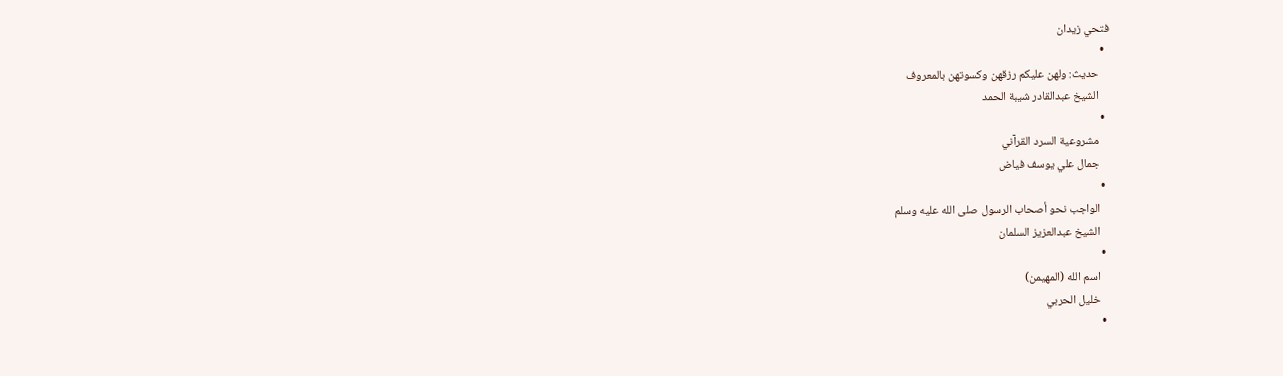فتحي زيدان
  •
    حديث: ولهن عليكم رزقهن وكسوتهن بالمعروف
    الشيخ عبدالقادر شيبة الحمد
  •
    مشروعية السرد القرآني
    جمال علي يوسف فياض
  •
    الواجب نحو أصحاب الرسول صلى الله عليه وسلم
    الشيخ عبدالعزيز السلمان
  •
    اسم الله (المهيمن)
    خليل الحربي
  •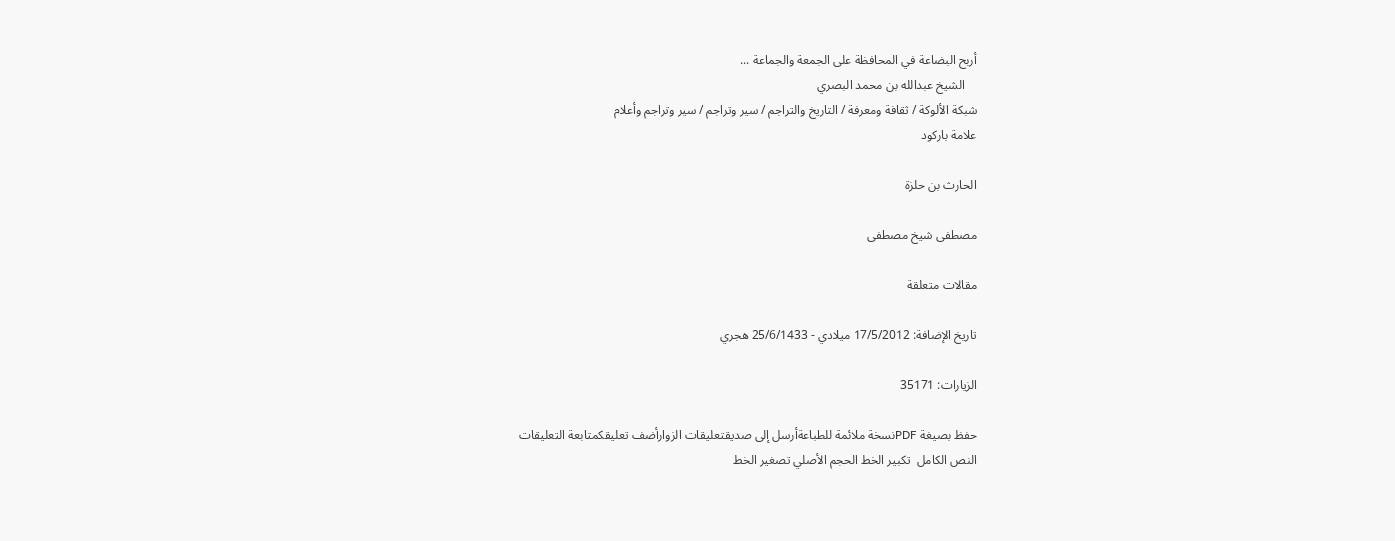أربح البضاعة في المحافظة على الجمعة والجماعة ...
    الشيخ عبدالله بن محمد البصري
شبكة الألوكة / ثقافة ومعرفة / التاريخ والتراجم / سير وتراجم / سير وتراجم وأعلام
علامة باركود

الحارث بن حلزة

مصطفى شيخ مصطفى

مقالات متعلقة

تاريخ الإضافة: 17/5/2012 ميلادي - 25/6/1433 هجري

الزيارات: 35171

حفظ بصيغة PDFنسخة ملائمة للطباعةأرسل إلى صديقتعليقات الزوارأضف تعليقكمتابعة التعليقات
النص الكامل  تكبير الخط الحجم الأصلي تصغير الخط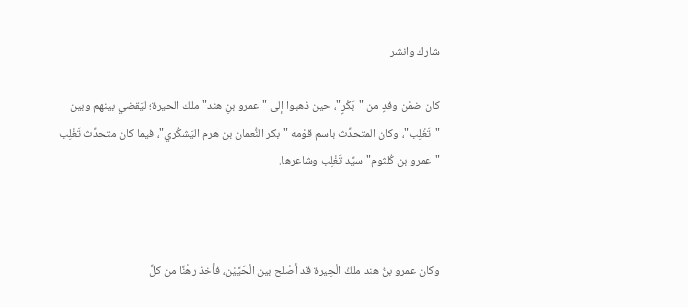شارك وانشر

كان ضمْن وفدٍ من "بَكْرٍ"، حين ذهبوا إلى "عمرو بنِ هند" ملك الحيرة؛ ليَقضي بينهم وبين "تَغْلِب"، وكان المتحدِّث باسم قوْمه "بكر النُّعمان بن هرم اليَشكُري"، فيما كان متحدِّث تَغْلِب "عمرو بن كُلثوم" سيِّد تَغْلِب وشاعرها.



وكان عمرو بنُ هند ملكُ الْحِيرة قد أصْلح بين الْحَيَّيْن، فأخذ رهْنًا من كلِّ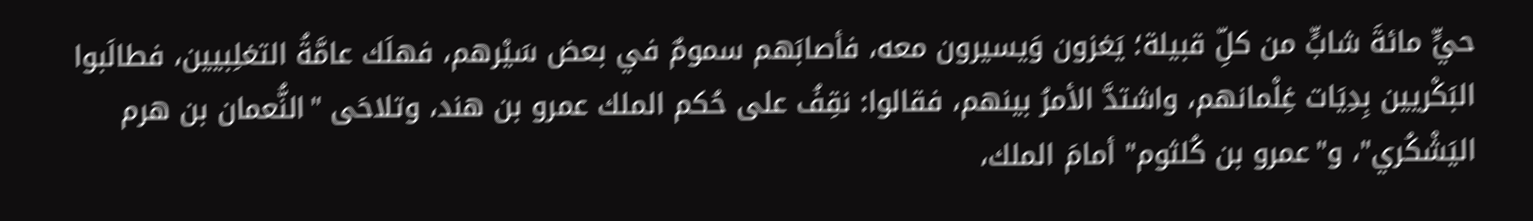حيٍّ مائةَ شابٍّ من كلِّ قبيلة؛ يَغزون وَيسيرون معه، فأصابَهم سمومٌ في بعض سَيْرهم، فهلَك عامَّةُ التغلِبيين، فطالَبوا البَكْريين بِدِيَات غِلْمانهم، واشتدَّ الأمرُ بينهم، فقالوا: نقِفُ على حُكم الملك عمرو بن هند، وتلاحَى "النُّعمان بن هرم اليَشْكُري"، و"عمرو بن كُلثوم" أمامَ الملك،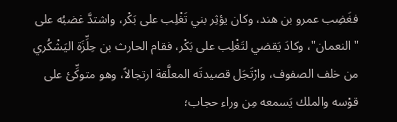فغَضِب عمرو بن هند، وكان يؤثِر بني تَغْلِب على بَكْر، واشتدَّ غضبُه على "النعمان"، وكادَ يَقضي لتَغْلِب على بَكْر، فقام الحارث بن حِلِّزَة اليَشْكُري من خلف الصفوف، وارْتَجَل قصيدتَه المعلَّقة ارتجالاً، وهو متوكِّئ على قوْسه والملك يَسمعه مِن وراء حجاب؛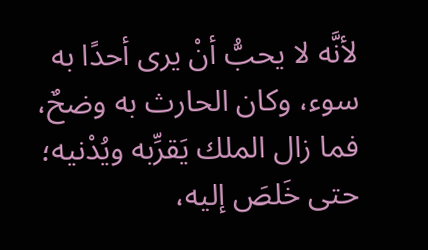لأنَّه لا يحبُّ أنْ يرى أحدًا به سوء، وكان الحارث به وضحٌ، فما زال الملك يَقرِّبه ويُدْنيه؛ حتى خَلصَ إليه،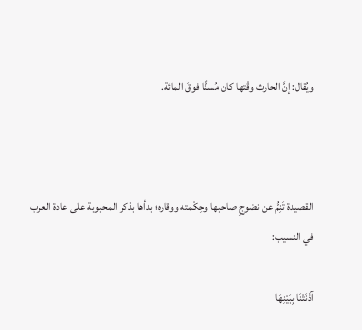ويُقال: إنَّ الحارث وقْتها كان مُسنًّا فوقَ المائة.



القصيدة تَنِمُّ عن نضوجِ صاحبها وحِكْمته ووقاره؛ بدأها بذكر المحبوبة على عادة العرب في النسيب:

آذَنَتْنَا بِبَيْنِهَا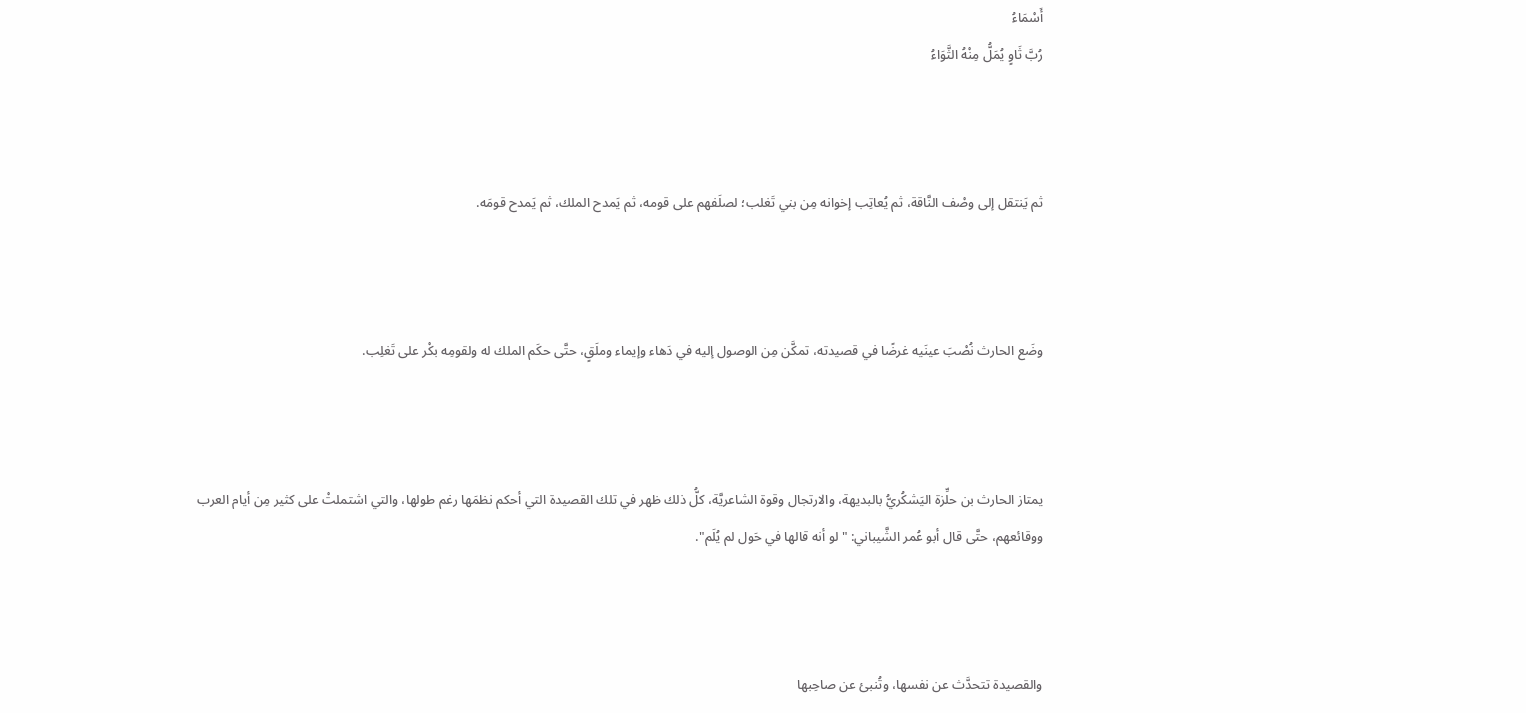أَسْمَاءُ
رُبَّ ثَاوٍ يُمَلُّ مِنْهُ الثَّوَاءُ



ثم يَنتقل إلى وصْف النَّاقة، ثم يُعاتِب إخوانه مِن بني تَغلب؛ لصلَفهم على قومه، ثم يَمدح الملك، ثم يَمدح قومَه.



وضَع الحارث نُصْبَ عينَيه غرضًا في قصيدته، تمكَّن مِن الوصول إليه في دَهاء وإيماء وملَقٍ، حتَّى حكَم الملك له ولقومِه بكْر على تَغلِب.



يمتاز الحارث بن حلِّزة اليَشكُريُّ بالبديهة، والارتجال وقوة الشاعريَّة، كلُّ ذلك ظهر في تلك القصيدة التي أحكم نظمَها رغم طولها، والتي اشتملتْ على كثير مِن أيام العرب ووقائعهم، حتَّى قال أبو عُمر الشَّيباني: "لو أنه قالها في حَول لم يُلَم".



والقصيدة تتحدَّث عن نفسها، وتُنبئ عن صاحِبها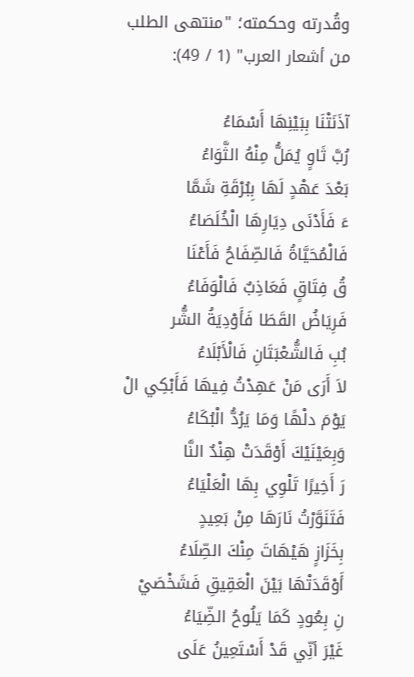وقُدرته وحكمته؛ "منتهى الطلب من أشعار العرب" (1 / 49):

آذَنَتْنَا بِبَيْنِهَا أَسْمَاءُ
رُبَّ ثَاوٍ يُمَلُّ مِنْهُ الثَّوَاءُ
بَعْدَ عَهْدٍ لَهَا بِبُرْقَةِ شَمَّا
ءَ فَأَدْنَى دِيَارِهَا الْخُلَصَاءُ
فَالْمُحَيَّاةُ فَالصِّفَاحُ فَأَعْنَا
قُ فِتَاقٍ فَعَاذِبٌ فَالْوَفَاءُ
فَرِيَاضُ القَطَا فَأَوْدِيَةُ الشُّر
بُبِ فَالشُّعْبَتَانِ فَالْأَبْلَاءُ
لاَ أَرَى مَنْ عَهِدْتُ فِيهَا فَأَبْكِي الْ
يَوْمَ دلْهًا وَمَا يَرُدُّ الْبُكَاءُ
وَبِعَيْنَيْكَ أَوْقَدَتْ هِنْدٌ النَّا
رَ أَخِيرًا تَلْوِي بِهَا الْعَلْيَاءُ
فَتَنَوَّرْتُ نَارَهَا مِنْ بَعِيدٍ
بِخَزَازٍ هَيْهَاتَ مِنْكَ الصِّلَاءُ
أَوْقَدَتْهَا بَيْنَ الْعَقِيقِ فَشَخْصَيْ
نِ بِعُودٍ كَمَا يَلُوحُ الضِّيَاءُ
غَيْرَ أنِّي قَدْ أَسْتَعِينُ عَلَى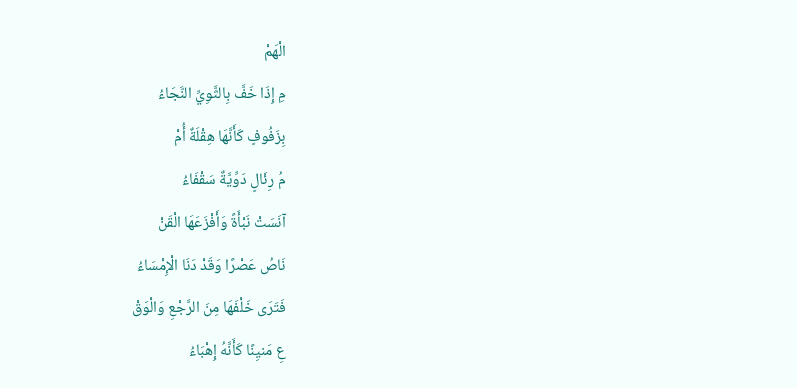الْهَمْ
مِ إِذَا خَفَّ بِالثَّوِيِّ النَّجَاءُ
بِزَفُوفٍ كَأَنَّهَا هِقْلَةٌ أُمْ
مُ رِئَالٍ دَوِّيَّةٌ سَقْفَاءُ
آنَسَتْ نَبْأَةً وَأَفْزَعَهَا الْقَنْ
نَاصُ عَصْرًا وَقَدْ دَنَا الْإِمْسَاءُ
فَتَرَى خَلْفَهَا مِنَ الرَّجْعِ وَالْوَقْ
عِ مَنيِنًا كَأَنَّهُ إِهْبَاءُ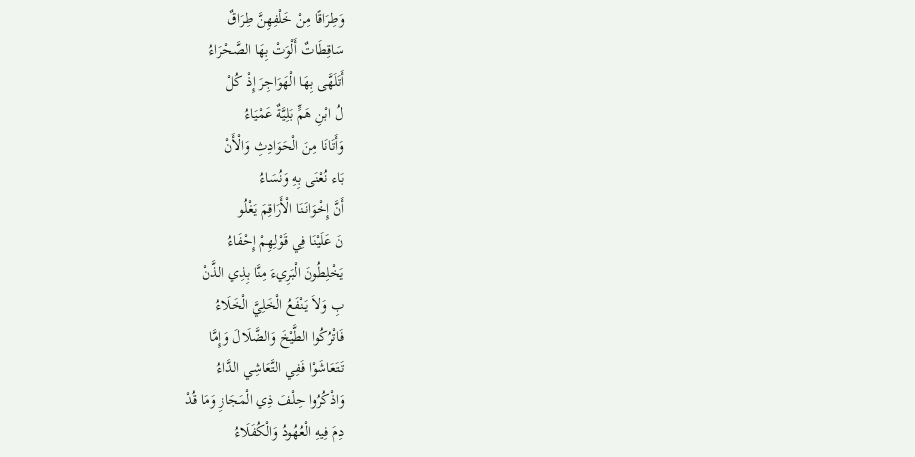وَطِرَاقًا مِنْ خَلْفِهِنَّ طِرَاقٌ
سَاقِطَاتٌ أَلْوَتْ بِهَا الصَّحْرَاءُ
أَتَلَهَّى بِهَا الْهَوَاجِرَ إِذْ كُلْ
لُ ابْنِ هَمٍّ بَلِيَّةٌ عَمْيَاءُ
وَأَتَانَا مِنَ الْحَوَادِثِ وَالْأَنْ
بَاء نُعْنَى بِهِ وَنُسَاءُ
أَنَّ إِخْوَانَنَا الْأَرَاقِمَ يَغْلُو
نَ عَلَيْنَا فِي قَوْلِهِمْ إِحْفَاءُ
يَخْلِطُونَ الْبَرِيءَ مِنَّا بِذِي الذَّنْ
بِ وَلاَ يَنْفَعُ الْخَلِيَّ الْخَلَاءُ
فَاتْرُكُوا الطَّيْخَ وَالضَّلَالَ وَإِمَّا
تَتَعَاشَوْا فَفِي التَّعَاشِي الدَّاءُ
وَاذْكُرُوا حِلْفَ ذِي الْمَجَازِ وَمَا قُدْ
دِمَ فِيهِ الْعُهُودُ وَالْكُفَلَاءُ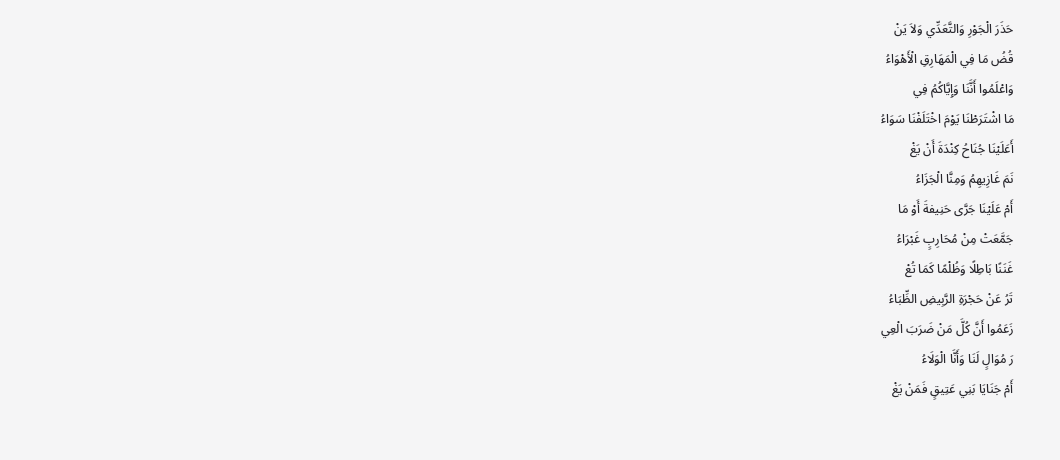حَذَرَ الْجَوْرِ وَالتَّعَدِّي وَلاَ يَنْ
قُضُ مَا فِي الْمَهَارِقِ الْأَهْوَاءُ
وَاعْلَمُوا أَنَّنَا وَإِيَّاكُمُ فِي
مَا اشْتَرَطْنَا يَوْمَ اخْتَلَفْنَا سَوَاءُ
أَعَلَيْنَا جُنَاحُ كِنْدَةَ أَنْ يَغْ
نَمَ غَازِيهِمُ وَمِنَّا الْجَزَاءُ
أَمْ عَلَيْنَا جَرَّى حَنِيفةَ أَوْ مَا
جَمَّعَتْ مِنْ مُحَارِبٍ غَبْرَاءُ
غَنَنًا بَاطِلًا وَظُلْمًا كَمَا تُعْ
تَرُ عَنْ حَجْرَةِ الرَّبِيضِ الظِّبَاءُ
زَعَمُوا أَنَّ كُلَّ مَنْ ضَرَبَ الْعِي
رَ مُوَالٍ لَنَا وَأَنَّا الْوَلَاءُ
أَمْ جَنَايَا بَنِي عَتِيقٍ فَمَنْ يَغْ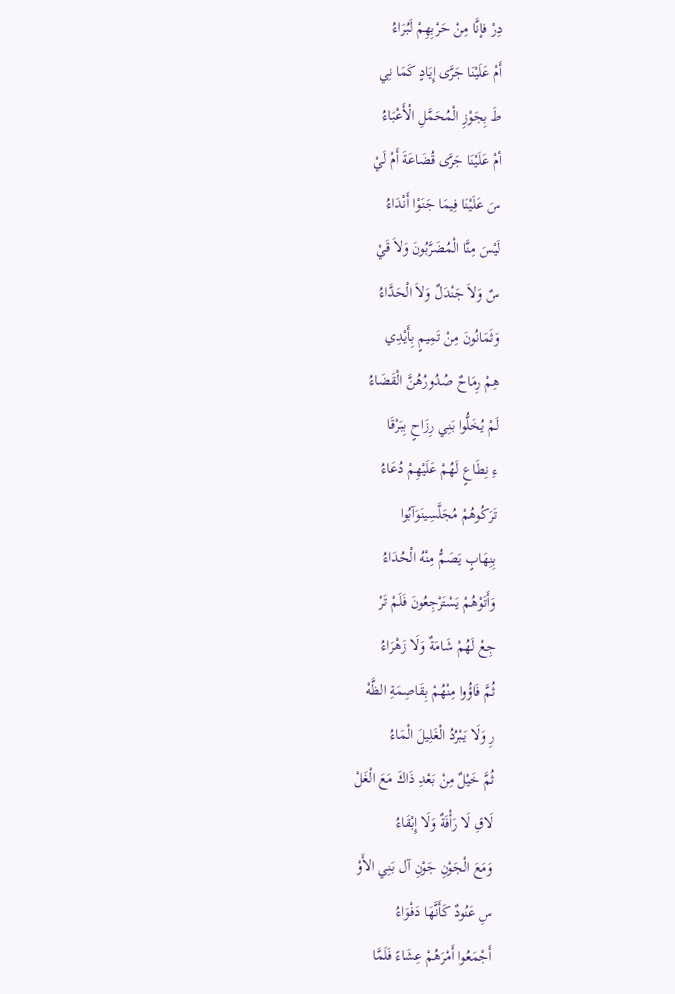دِرْ فإنَّا مِنْ حَرْبِهِمْ لَبُرَاءُ
أَمْ عَلَيْنَا جَرَّى إِيَادٍ كَمَا نِي
طَ بِجَوْزِ الْمُحَمَّلِ الْأَعْبَاءُ
أمْ عَلَيْنَا جَرَّى قُضَاعَةَ أَمْ لَيْ
سَ عَلَيْنَا فِيمَا جَنَوْا أَنْدَاءُ
لَيْسَ مِنَّا الْمُضَرَّبُونَ وَلاَ قَيْ
سٌ وَلاَ جَنْدَلٌ وَلاَ الْحَدَّاءُ
وَثَمَانُونَ مِنْ تَمِيمٍ بِأَيْدِي
هِمْ رِمَاحٌ صُدُورُهُنَّ الْقَضَاءُ
لَمْ يُخَلُّوا بَنِي رِزَاحٍ بِبَرْقَا
ءِ نِطَاعٍ لَهُمْ عَلَيْهِمْ دُعَاءُ
تَرَكُوهُمْ مُجَلَّسِينَوَآبُوا
بِنِهَابٍ يَصَمُّ مِنْهُ الْحُدَاءُ
وَأَتَوْهُمْ يَسْتَرْجِعُونَ فَلَمْ تَرْ
جِعْ لَهُمْ شَامَةٌ وَلَا زَهْرَاءُ
ثُمَّ فَاؤُوا مِنْهُمْ بِقَاصِمَةِ الظَّهْ
رِ وَلَا يَبْرُدُ الْغَلِيلَ الْمَاءُ
ثُمَّ خَيْلٌ مِنْ بَعْدِ ذَاكَ مَعَ الْغَلْ
لَاقِ لَا رَأْفَةٌ وَلَا إِبْقَاءُ
وَمَعَ الْجَوْنِ جَوْنِ آل بَنِي الأَوْ
سِ عَنُودٌ كَأَنَّهَا دَفْوَاءُ
أَجْمَعُوا أَمْرَهُمْ عِشَاءً فَلَمَّا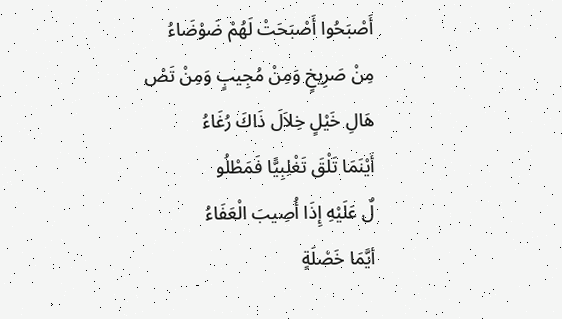أَصْبَحُوا أَصْبَحَتْ لَهُمْ ضَوْضَاءُ
مِنْ صَرِيخٍ وَمِنْ مُجِيبٍ وَمِنْ تَصْ
هَالِ خَيْلٍ خِلاَلَ ذَاكَ رُغَاءُ
أَيْنَمَا تَلْقَ تَغْلِبِيًّا فَمَطْلُو
لٌ عَلَيْهِ إِذَا أُصِيبَ الْعَفَاءُ
أيَّمَا خَصْلَةٍ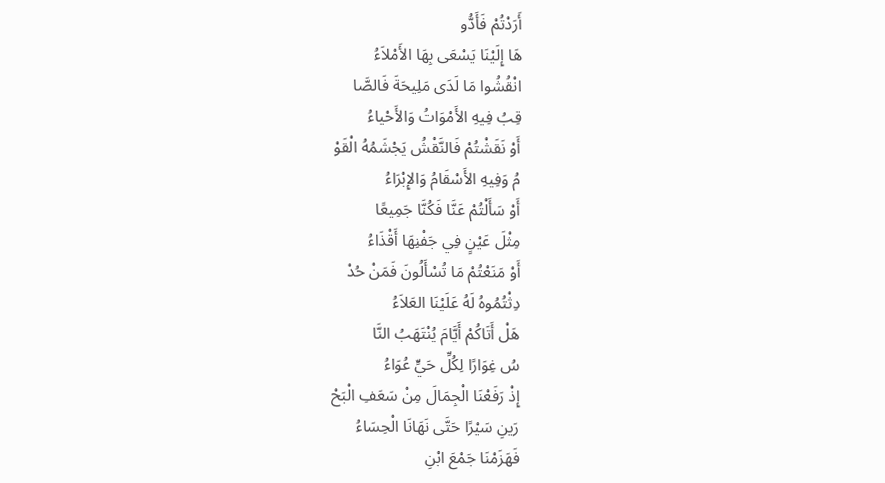أَرَدْتُمْ فَأَدُّو
هَا إِلَيْنَا يَسْعَى بِهَا الأَمْلاَءُ
انْقُشُوا مَا لَدَى مَلِيحَةَ فَالصَّا
قِبُ فِيهِ الأَمْوَاتُ وَالأَحْياءُ
أَوْ نَقَشْتُمْ فَالنَّقْشُ يَجْشَمُهُ الْقَوْ
مُ وَفِيهِ الأَسْقَامُ وَالإِبْرَاءُ
أَوْ سَأَلْتُمْ عَنَّا فَكُنَّا جَمِيعًا
مِثْلَ عَيْنٍ فِي جَفْنِهَا أَقْذَاءُ
أَوْ مَنَعْتُمْ مَا تُسْأَلُونَ فَمَنْ حُدْ
دِثْتُمُوهُ لَهُ عَلَيْنَا العَلاَءُ
هَلْ أَتَاكُمْ أَيَّامَ يُنْتَهَبُ النَّا
سُ غِوَارًا لِكُلِّ حَيٍّ عُوَاءُ
إِذْ رَفَعْنَا الْجِمَالَ مِنْ سَعَفِ الْبَحْ
رَينِ سَيْرًا حَتَّى نَهَانَا الْحِسَاءُ
فَهَزَمْنَا جَمْعَ ابْنِ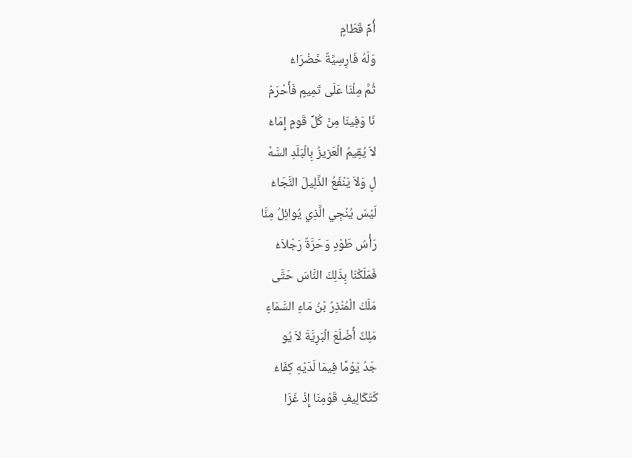أُمِّ قَطَامٍ
وَلَهُ فَارِسِيَّةٌ خَضْرَاءُ
ثُمَّ مِلْنَا عَلَى تَمِيمٍ فَأَحْرَمْ
نَا وَفِينَا مِنْ كُلِّ قَومٍ إِمَاءُ
لاَ يُقِيمُ الْعَزيزُ بِالْبَلَدِ السَّهْ
لِ وَلاَ يَنْفَعُ الذَّلِيلَ النَّجَاءُ
لَيْسَ يُنْجِي الَّذِي يُوائِلُ مِنَّا
رَأْسُ طَوْدٍ وَحَرَّةٌ رَجْلاَءُ
فَمَلَكْنَا بِذَلِكَ النَّاسَ حَتَّى
مَلَكَ الْمُنْذِرُ بْنُ مَاءِ السَّمَاءِ
مَلِكٌ أَضْلَعَ الْبَرِيَّةَ لاَ يُو
جَدُ يَوْمًا فِيمَا لَدَيْهِ كِفَاءُ
كَتَكَالِيفِ قَوْمِنَا إِذْ غَزَا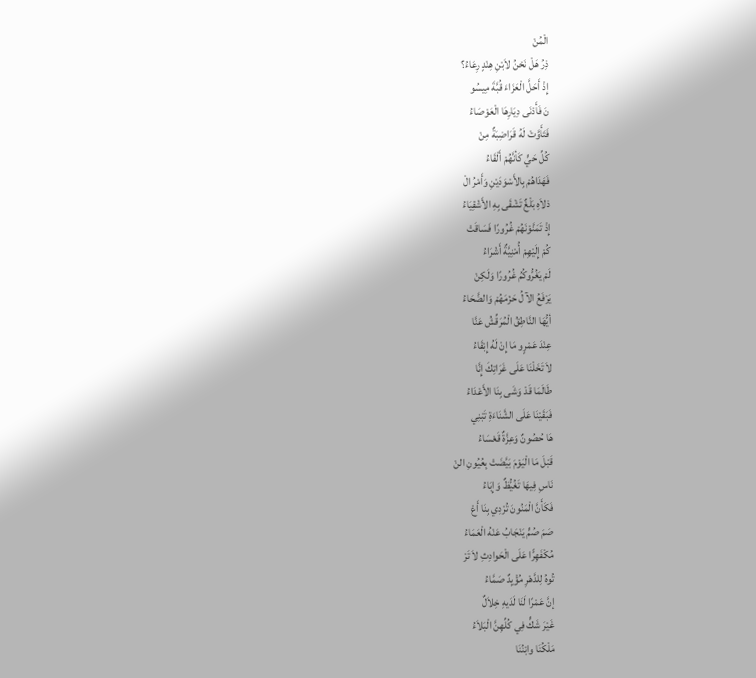الْمُنْ
ذِرُ هَلْ نَحْنُ لاَبْنِ هِنْدٍ رِعَاءُ؟
إِذْ أَحَلَّ الْعَزَاءَ قُبَّةَ مِيسُو
نَ فَأَدْنَى دِيَارِهَا الْعَوْصَاءُ
فَتَأَوَّتْ لَهُ قَرَاضِبَةٌ مِنْ
كُلِّ حَيٍّ كَأنَّهُمْ أَلْقَاءُ
فَهَدَاهُمْ بِالأَسْوَدَيْنِ وَأَمْرُ الْ
ذلاَهِ بَلْغٌ تَشْقَى بِهِ الأَشْقِيَاءُ
إِذْ تَمَنَّوْنَهُمْ غُرُورًا فَسَاقَتْ
كُمْ إِلَيْهِمْ أُمْنِيَّةٌ أَشْرَاءُ
لَمْ يَغُرُّوكُمُ غُرُورًا وَلَكِنْ
يَرْفَعُ الآلُ حَزْمَهُمْ وَالضَّحَاءُ
أيُّهَا النَّاطِقُ الْمُرَقِّشُ عَنَّا
عِنْدَ عَمْرٍو مَا إِنْ لَهُ إِبْقَاءُ
لاَ تَخَلْنَا عَلَى غَرَاتِكَ إِنَّا
طَالَمَا قَدْ وَشَى بِنَا الأَعْدَاءُ
فَبَقَيْنَا عَلَى الشَّنَاءَةِ تَبْنِي
هَا حُصُونٌ وَعِزَّةٌ قَعْسَاءُ
قَبْلَ مَا الْيَوْمَ بَيَّضَتْ بِعُيُونِ النْ
نَاسِ فِيهَا تَغُيُّظٌ وَإِبَاءُ
فَكَأَنَّ الْمَنُونَ تُرْدِي بِنَا أَعْ
صَمَ صُمٍّ يَنْجَابُ عَنْهُ الْعَمَاءُ
مُكْفَهِرًّا عَلَى الْحَوادِثِ لاَ تَرْ
تُوهُ لِلدَّهْرِ مُؤْيِدٌ صَمَّاءُ
إنَّ عَمْرًا لَنَا لَدَيهِ خِلاَلٌ
غَيْرَ شَكٍّ فِي كُلِّهِنَّ الْبَلاَءُ
مَلْكُنَا وابْنُنَا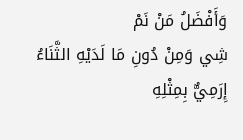وَأَفْضَلُ مَنْ نَمْ
شِي وَمِنْ دُونِ مَا لَدَيْهِ الثَّنَاءُ
إِرَمِيٌّ بِمِثْلِهِ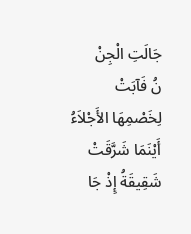جَالَتِ الْجِنْ
نُ فَآبَتْ لِخَصْمِهَا الأَجْلاَءُ
أَيْنَمَا شَرَّقَتْ شَقِيقَةُ إِذْ جَا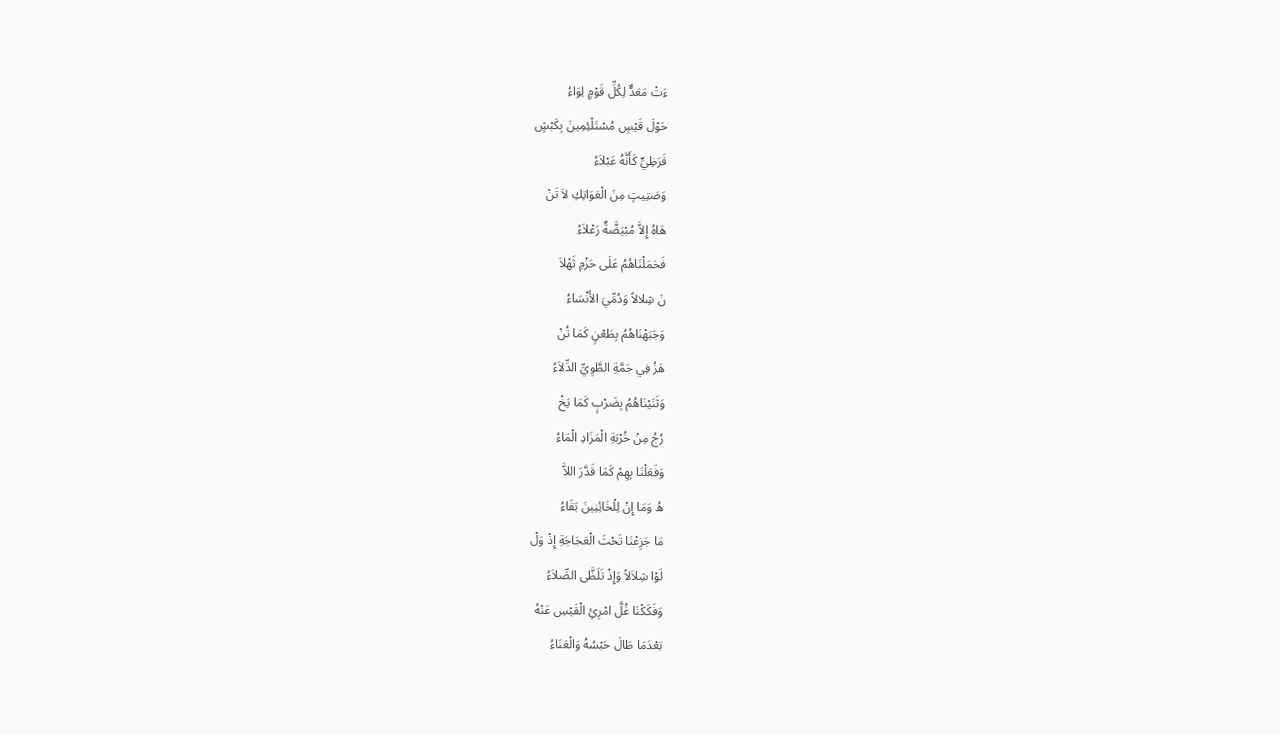ءَتْ مَعَدٌّ لِكُلِّ قَوْمٍ لِوَاءُ
حَوْلَ قَيْسٍ مُسْتَلْئِمِينَ بِكَبْشٍ
قَرَظِيٍّ كَأَنَّهُ عَبْلاَءُ
وَصَتِيتٍ مِنَ الْعَوَاتِكِ لاَ تَنْ
هَاهُ إِلاَّ مُبْيَضَّةٌ رَعْلاَءُ
فَحَمَلْنَاهُمُ عَلَى حَزْمِ ثَهْلاَ
نَ شِلالاً وَدُمِّيَ الأَنْسَاءُ
وَجَبَهْنَاهُمُ بِطَعْنٍ كَمَا تُنْ
هَزُ فِي جَمَّةِ الطَّوِيِّ الدِّلاَءُ
وَثَنَيْنَاهُمُ بِضَرْبٍ كَمَا يَخْ
رُجُ مِنْ خُرْبَةِ الْمَزَادِ الْمَاءُ
وَفَعَلْنَا بِهِمْ كَمَا قَدَّرَ اللاَّ
هُ وَمَا إِنْ لِلْخَائِنِينَ بَقَاءُ
مَا جَزِعْنَا تَحْتَ الْعَجَاجَةِ إِذْ وَلْ
لَوْا شِلاَلاً وَإِذْ تَلَظَّى الصِّلاَءُ
وَفَكَكْنَا غُلَّ امْرِئِ الْقَيْسِ عَنْهُ
بَعْدَمَا طَالَ حَبْسُهُ وَالْعَنَاءُ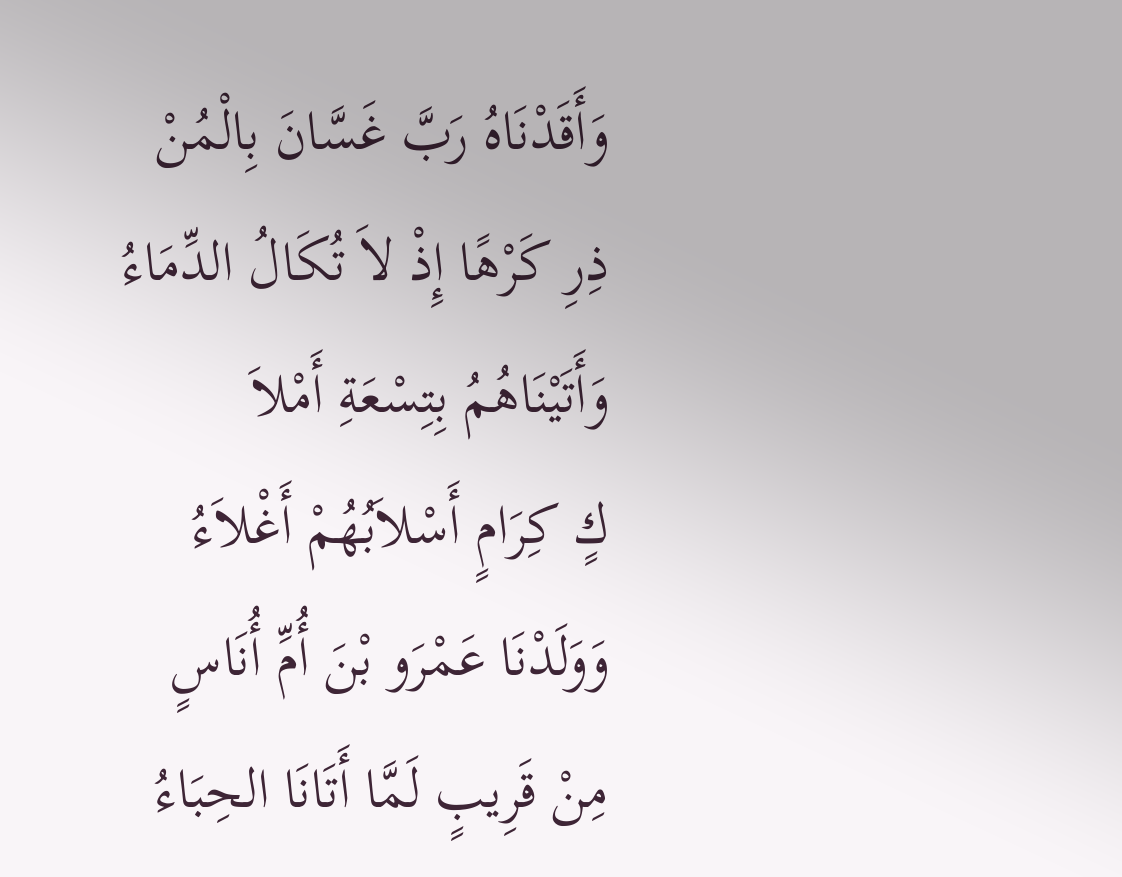وَأَقَدْنَاهُ رَبَّ غَسَّانَ بِالْمُنْ
ذِرِ كَرْهًا إِذْ لاَ تُكَالُ الدِّمَاءُ
وَأَتَيْنَاهُمُ بِتِسْعَةِ أَمْلاَ
كٍ كِرَامٍ أَسْلاَبُهُمْ أَغْلاَءُ
وَوَلَدْنَا عَمْرَو بْنَ أُمِّ أُنَاسٍ
مِنْ قَرِيبٍ لَمَّا أَتَانَا الحِبَاءُ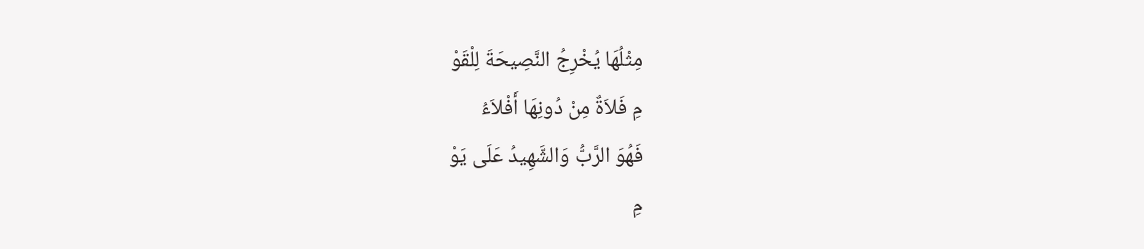مِثْلُهَا يُخْرِجُ النَّصِيحَةَ لِلْقَوْ
مِ فَلاَةٌ مِنْ دُونِهَا أَفْلاَءُ
فَهُوَ الرَّبُّ وَالشَّهِيدُ عَلَى يَوْ
مِ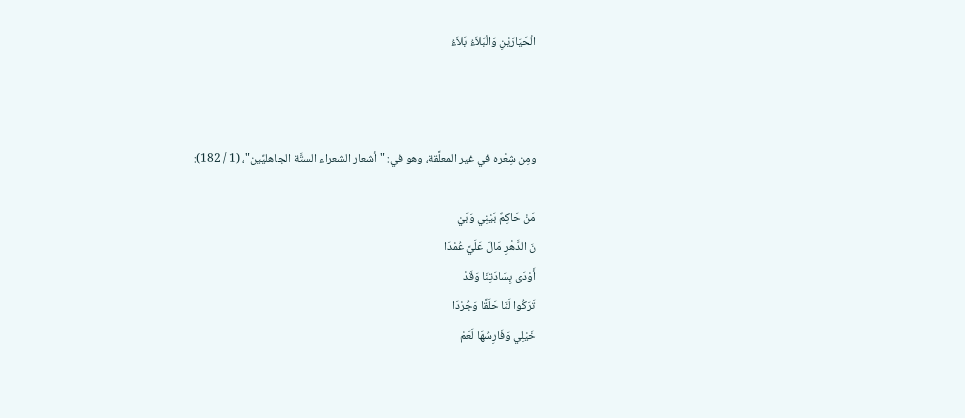الْحَيَارَيْنِ وَالْبَلاَءُ بَلاَءُ



ومِن شِعْره في غير المعلَّقة، وهو في: "أشعار الشعراء الستَّة الجاهليِّين"، (1 / 182):

مَنْ حَاكِمٌ بَيْنِي وَبَيْ
نَ الدَّهْرِ مَالَ عَلَيَّ عُمْدَا
أَوْدَى بِسَادَتِنَا وَقَدْ
تَرَكُوا لَنَا حَلَقًا وَجُرْدَا
خَيْلِي وَفَارِسُهَا لَعَمْ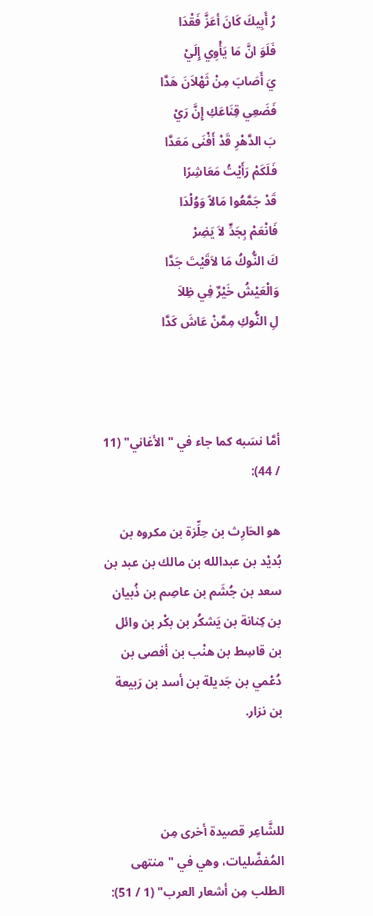رُ أَبِيكَ كَانَ أعَزَّ فَقْدَا
فَلَوَ انَّ مَا يَأْوِي إِلَيْ
يَ أَصَابَ مِنْ ثَهْلاَنَ هَدَّا
فَضَعِي قِنَاعَكِ إِنَّ رَيْ
بَ الدَّهْرِ قَدْ أَفْنَى مَعَدَّا
فَلَكَمْ رَأَيْتُ مَعَاشِرًا
قَدْ جَمَّعُوا مَالاً وَوُلْدَا
فَانْعَمْ بِجَدٍّ لاَ يَضِرْ
كَ النُّوكُ مَا لاَقَيْتَ جَدَّا
وَالْعَيْشُ خَيْرٌ فِي ظِلاَ
لِ النُّوكِ مِمَّنْ عَاشَ كَدَّا



أمَّا نسَبه كما جاء في "الأغاني" (11 / 44):

هو الحَارِث بن حِلِّزة بن مكروه بن بُديْد بن عبدالله بن مالك بن عبد بن سعد بن جُشَم بن عاصِم بن ذُبيان بن كِنانة بن يَشكُر بن بكْر بن وائل بن قاسِط بن هنْب بن أفصى بن دُعْمي بن جَديلة بن أسد بن رَبيعة بن نزار.



للشَّاعِر قصيدة أخرى مِن المُفضَّليات، وهي في "منتهى الطلب مِن أشعار العرب" (1 / 51):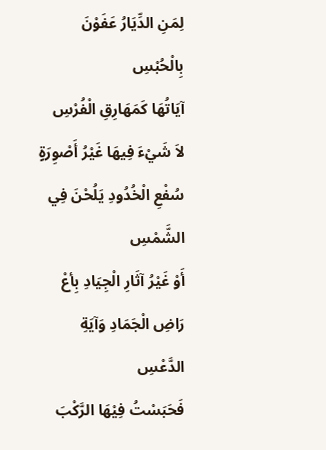لِمَنِ الدِّيَارُ عَفَوْنَ بِالْحُبْسِ
آيَاتُهَا كَمَهَارِقِ الْفُرْسِ
لاَ شَيْءَ فِيهَا غَيْرُ أَصْوِرَةٍ
سُفْعِ الْخُدُودِ يَلُحْنَ فِي الشَّمْسِ
أَوْ غَيْرُ آثَارِ الْجِيَادِ بِأعْ
رَاضِ الْجَمَادِ وَآيَةِ الدَّعْسِ
فَحَبَسْتُ فِيْهَا الرَّكْبَ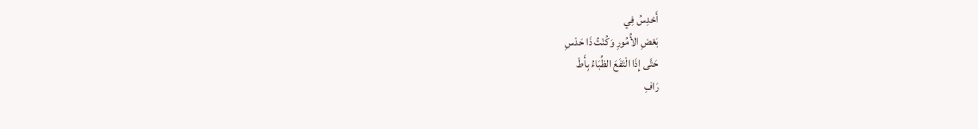أَحْدِسُ فِي
بَعْضِ الأُمُورِ وَكُنْتُ ذَا حَدْسِ
حَتَّى إِذَا الْتَفَعَ الظِّبَاءُ بِأَطْ
رَافِ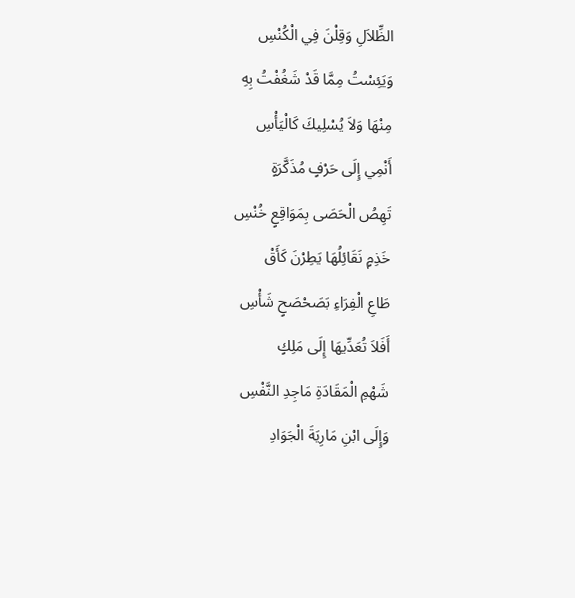الظِّلاَلِ وَقِلْنَ فِي الْكُنْسِ
وَيَئِسْتُ مِمَّا قَدْ شَغُفْتُ بِهِ
مِنْهَا وَلاَ يُسْلِيكَ كَالْيَأْسِ
أَنْمِي إِلَى حَرْفٍ مُذَكَّرَةٍ
تَهِصُ الْحَصَى بِمَوَاقِعٍ خُنْسِ
خَذِمٍ نَقَائِلُهَا يَطِرْنَ كَأَقْ
طَاعِ الْفِرَاءِ بَصَحْصَحٍ شَأْسِ
أَفَلاَ تُعَدِّيهَا إِلَى مَلِكٍ
شَهْمِ الْمَقَادَةِ مَاجِدِ النَّفْسِ
وَإِلَى ابْنِ مَارِيَةَ الْجَوَادِ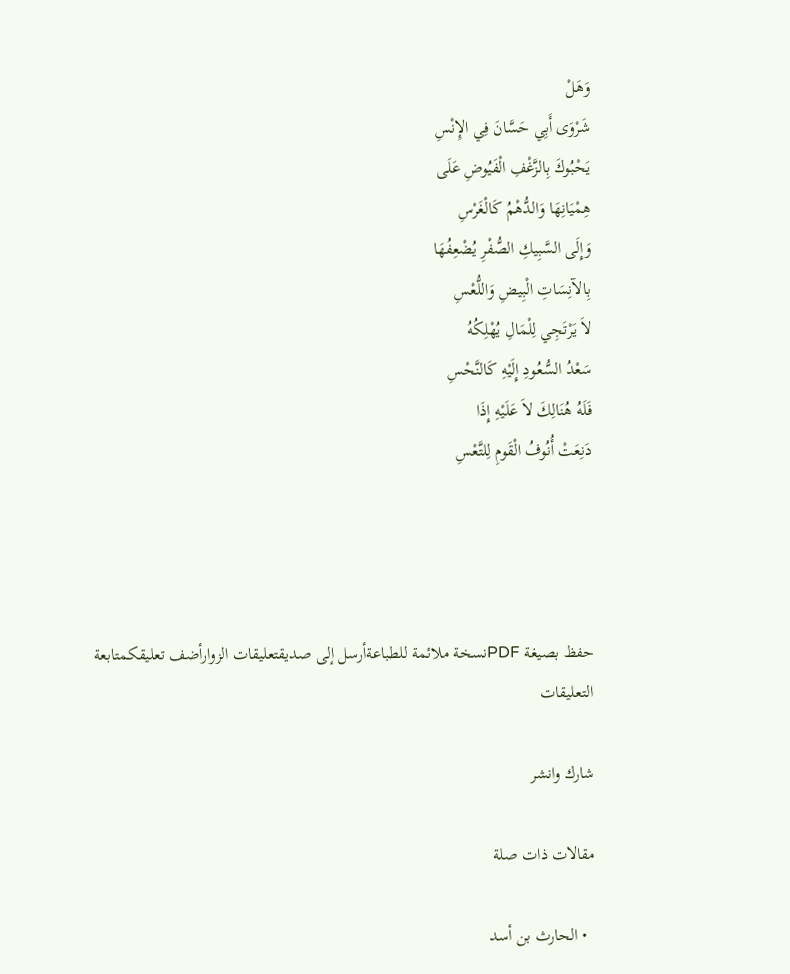وَهَلْ
شَرْوَى أَبِي حَسَّانَ فِي الإِنْسِ
يَحْبُوكَ بِالزَّغْفِ الْفَيُوضِ عَلَى
هِمْيَانِهَا وَالدُّهْمُ كَالْغَرْسِ
وَإِلَى السَّبِيكِ الصُّفْرِ يُضْعِفُهَا
بِالآنِسَاتِ الْبِيضِ وَاللُّعْسِ
لاَ يَرْتَجِي لِلْمَالِ يُهْلِكُهُ
سَعْدُ السُّعُودِ إِلَيْهِ كَالنَّحْسِ
فَلَهُ هُنَالِكَ لاَ عَلَيْهِ إِذَا
دَنِعَتْ أُنُوفُ الْقَومِ لِلتَّعْسِ




حفظ بصيغة PDFنسخة ملائمة للطباعةأرسل إلى صديقتعليقات الزوارأضف تعليقكمتابعة التعليقات

شارك وانشر

مقالات ذات صلة

  • الحارث بن أسد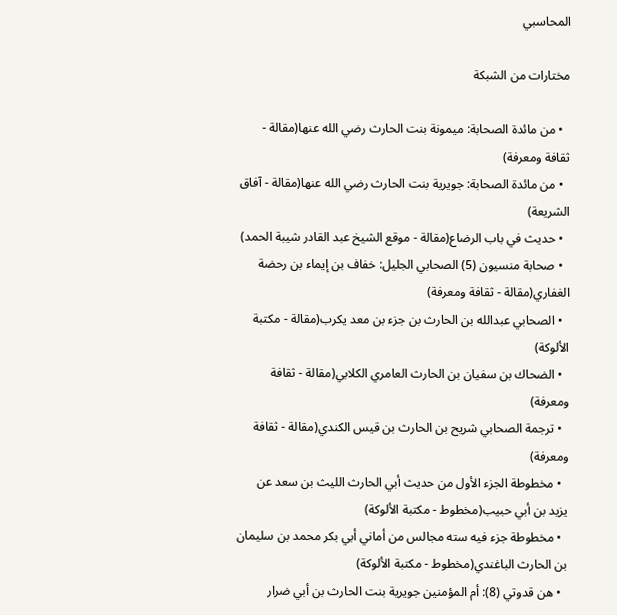المحاسبي

مختارات من الشبكة

  • من مائدة الصحابة: ميمونة بنت الحارث رضي الله عنها(مقالة - ثقافة ومعرفة)
  • من مائدة الصحابة: جويرية بنت الحارث رضي الله عنها(مقالة - آفاق الشريعة)
  • حديث في باب الرضاع(مقالة - موقع الشيخ عبد القادر شيبة الحمد)
  • صحابة منسيون (5) الصحابي الجليل: خفاف بن إيماء بن رحضة الغفاري(مقالة - ثقافة ومعرفة)
  • الصحابي عبدالله بن الحارث بن جزء بن معد يكرب(مقالة - مكتبة الألوكة)
  • الضحاك بن سفيان بن الحارث العامري الكلابي(مقالة - ثقافة ومعرفة)
  • ترجمة الصحابي شريح بن الحارث بن قيس الكندي(مقالة - ثقافة ومعرفة)
  • مخطوطة الجزء الأول من حديث أبي الحارث الليث بن سعد عن يزيد بن أبي حبيب(مخطوط - مكتبة الألوكة)
  • مخطوطة جزء فيه سته مجالس من أماني أبي بكر محمد بن سليمان بن الحارث الباغندي(مخطوط - مكتبة الألوكة)
  • هن قدوتي (8): أم المؤمنين جويرية بنت الحارث بن أبي ضرار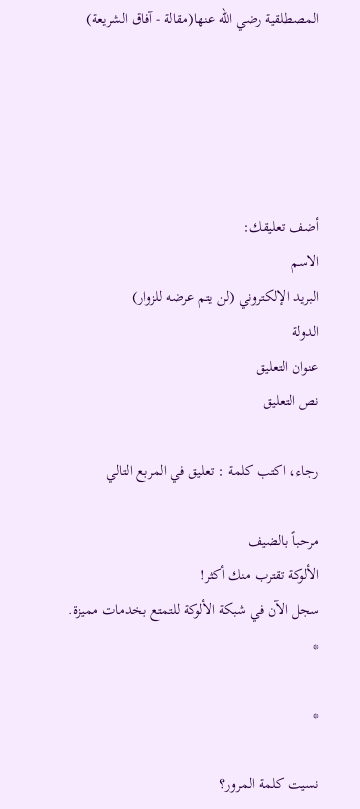المصطلقية رضي الله عنها(مقالة - آفاق الشريعة)





أضف تعليقك:
الاسم
البريد الإلكتروني (لن يتم عرضه للزوار)
الدولة
عنوان التعليق
نص التعليق

رجاء، اكتب كلمة : تعليق في المربع التالي

مرحباً بالضيف
الألوكة تقترب منك أكثر!
سجل الآن في شبكة الألوكة للتمتع بخدمات مميزة.
*

*

نسيت كلمة المرور؟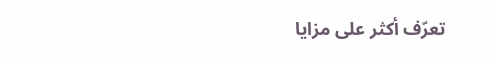تعرّف أكثر على مزايا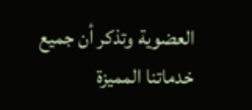العضوية وتذكر أن جميع خدماتنا المميزة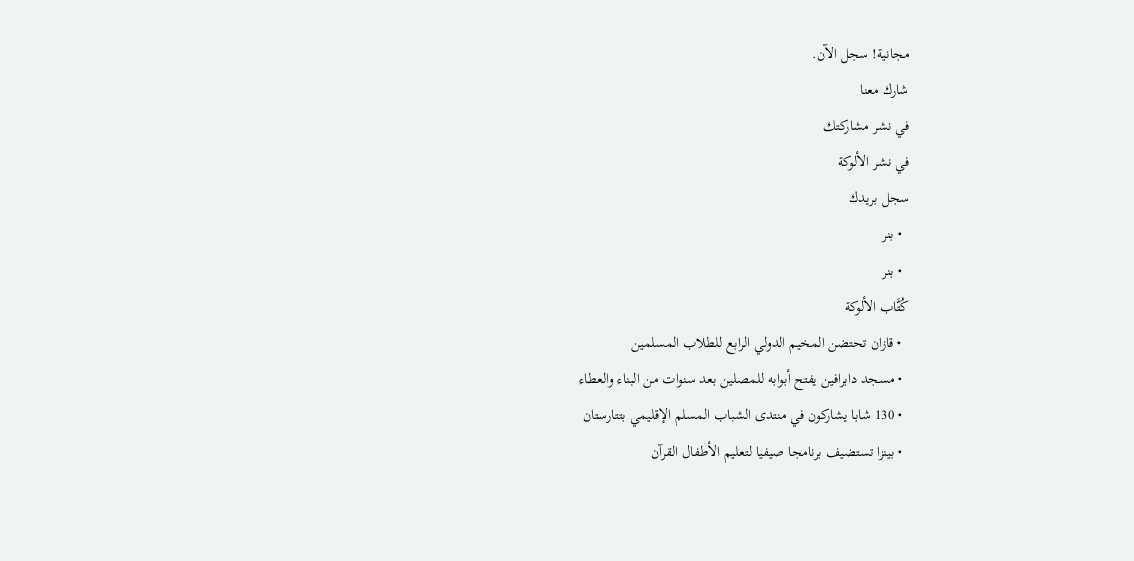مجانية! سجل الآن.
شارك معنا
في نشر مشاركتك
في نشر الألوكة
سجل بريدك
  • بنر
  • بنر
كُتَّاب الألوكة
  • قازان تحتضن المخيم الدولي الرابع للطلاب المسلمين
  • مسجد دابرافين يفتح أبوابه للمصلين بعد سنوات من البناء والعطاء
  • 130 شابا يشاركون في منتدى الشباب المسلم الإقليمي بتتارستان
  • بينزا تستضيف برنامجا صيفيا لتعليم الأطفال القرآن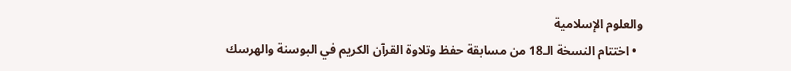والعلوم الإسلامية
  • اختتام النسخة الـ18 من مسابقة حفظ وتلاوة القرآن الكريم في البوسنة والهرسك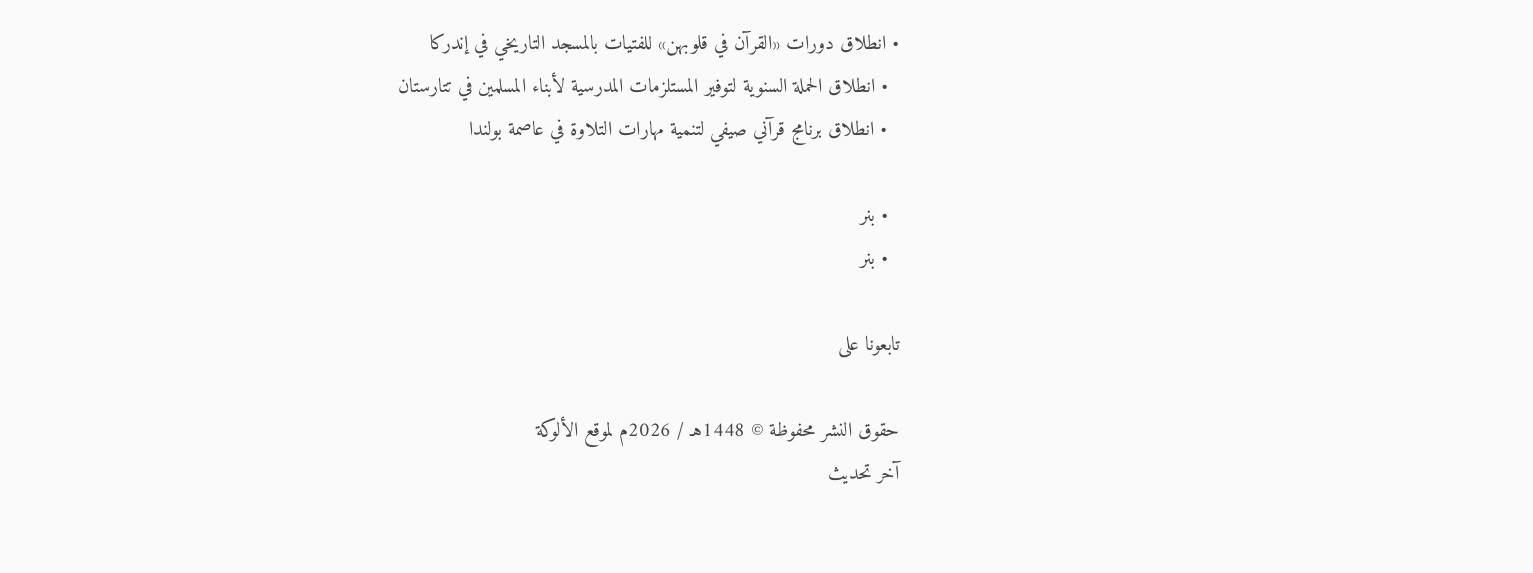• انطلاق دورات «القرآن في قلوبهن» للفتيات بالمسجد التاريخي في إندركا
  • انطلاق الحملة السنوية لتوفير المستلزمات المدرسية لأبناء المسلمين في تتارستان
  • انطلاق برنامج قرآني صيفي لتنمية مهارات التلاوة في عاصمة بولندا

  • بنر
  • بنر

تابعونا على

حقوق النشر محفوظة © 1448هـ / 2026م لموقع الألوكة
آخر تحديث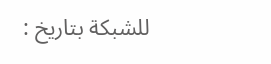للشبكة بتاريخ :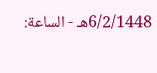6/2/1448هـ - الساعة: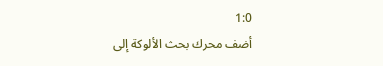1:0
أضف محرك بحث الألوكة إلى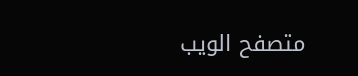متصفح الويب